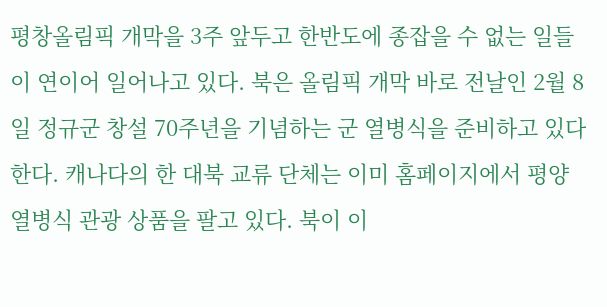평창올림픽 개막을 3주 앞두고 한반도에 종잡을 수 없는 일들이 연이어 일어나고 있다. 북은 올림픽 개막 바로 전날인 2월 8일 정규군 창설 70주년을 기념하는 군 열병식을 준비하고 있다 한다. 캐나다의 한 대북 교류 단체는 이미 홈페이지에서 평양 열병식 관광 상품을 팔고 있다. 북이 이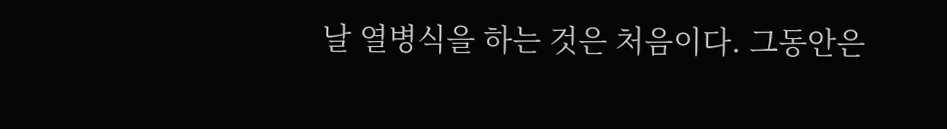날 열병식을 하는 것은 처음이다. 그동안은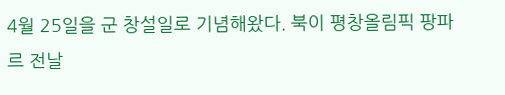4월 25일을 군 창설일로 기념해왔다. 북이 평창올림픽 팡파르 전날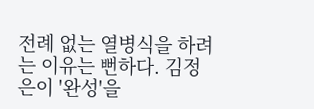전례 없는 열병식을 하려는 이유는 뻔하다. 김정은이 '완성'을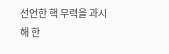선언한 핵 무력을 과시해 한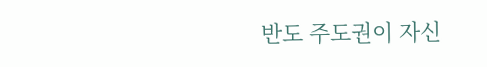반도 주도권이 자신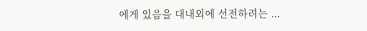에게 있음을 대내외에 선전하려는 ...